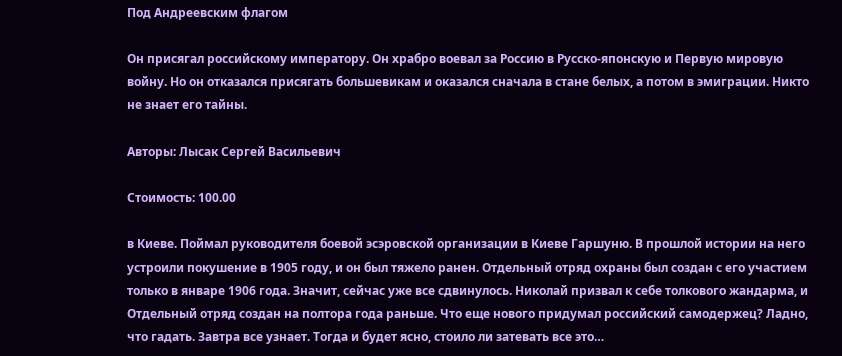Под Андреевским флагом

Он присягал российскому императору. Он храбро воевал за Россию в Русско-японскую и Первую мировую войну. Но он отказался присягать большевикам и оказался сначала в стане белых, а потом в эмиграции. Никто не знает его тайны.

Авторы: Лысак Сергей Васильевич

Стоимость: 100.00

в Киеве. Поймал руководителя боевой эсэровской организации в Киеве Гаршуню. В прошлой истории на него устроили покушение в 1905 году, и он был тяжело ранен. Отдельный отряд охраны был создан с его участием только в январе 1906 года. Значит, сейчас уже все сдвинулось. Николай призвал к себе толкового жандарма, и Отдельный отряд создан на полтора года раньше. Что еще нового придумал российский самодержец? Ладно, что гадать. Завтра все узнает. Тогда и будет ясно, стоило ли затевать все это…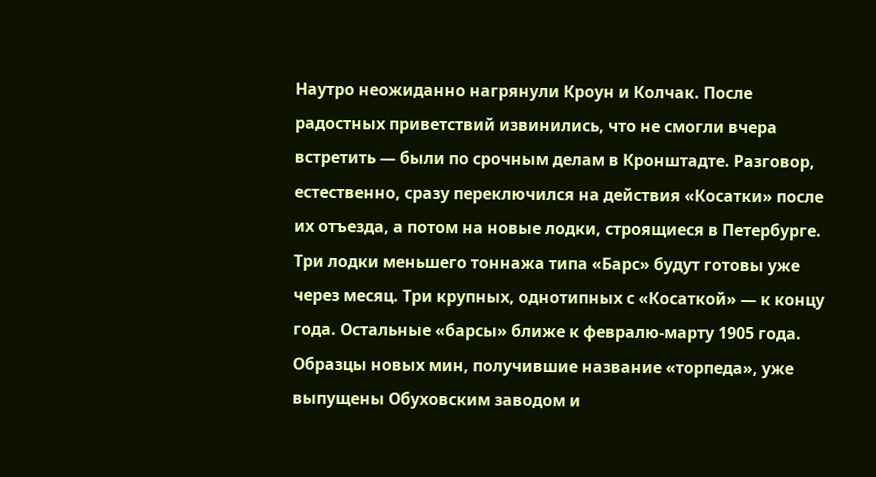Наутро неожиданно нагрянули Кроун и Колчак. После радостных приветствий извинились, что не смогли вчера встретить — были по срочным делам в Кронштадте. Разговор, естественно, сразу переключился на действия «Косатки» после их отъезда, а потом на новые лодки, строящиеся в Петербурге. Три лодки меньшего тоннажа типа «Барс» будут готовы уже через месяц. Три крупных, однотипных с «Косаткой» — к концу года. Остальные «барсы» ближе к февралю-марту 1905 года. Образцы новых мин, получившие название «торпеда», уже выпущены Обуховским заводом и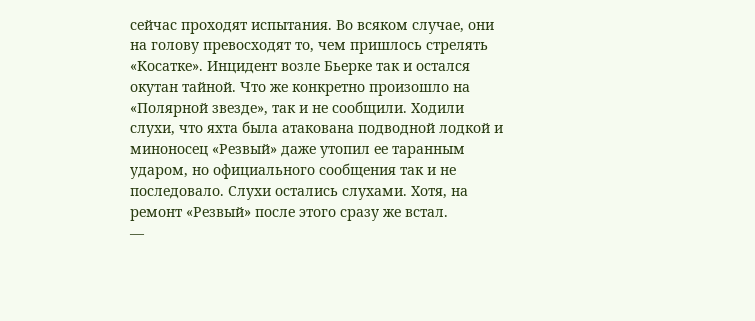сейчас проходят испытания. Во всяком случае, они на голову превосходят то, чем пришлось стрелять «Косатке». Инцидент возле Бьерке так и остался окутан тайной. Что же конкретно произошло на «Полярной звезде», так и не сообщили. Ходили слухи, что яхта была атакована подводной лодкой и миноносец «Резвый» даже утопил ее таранным ударом, но официального сообщения так и не последовало. Слухи остались слухами. Хотя, на ремонт «Резвый» после этого сразу же встал.
—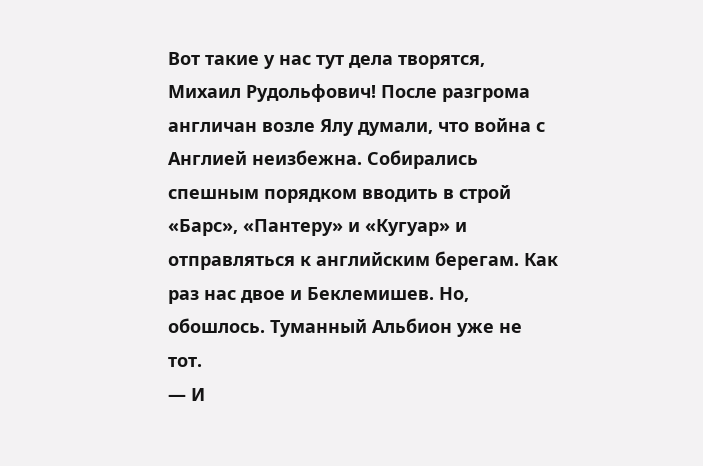Вот такие у нас тут дела творятся, Михаил Рудольфович! После разгрома англичан возле Ялу думали, что война с Англией неизбежна. Собирались спешным порядком вводить в строй «Барс», «Пантеру» и «Кугуар» и отправляться к английским берегам. Как раз нас двое и Беклемишев. Но, обошлось. Туманный Альбион уже не тот.
— И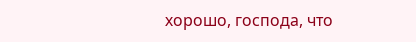хорошо, господа, что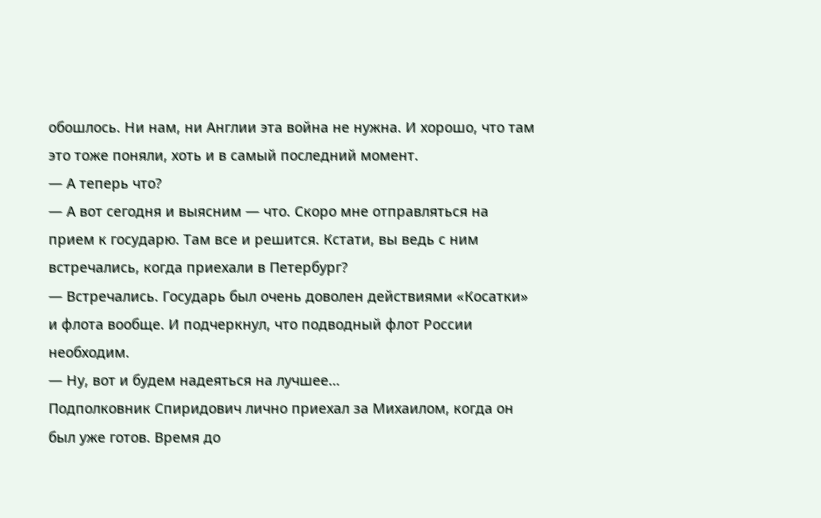обошлось. Ни нам, ни Англии эта война не нужна. И хорошо, что там это тоже поняли, хоть и в самый последний момент.
— А теперь что?
— А вот сегодня и выясним — что. Скоро мне отправляться на прием к государю. Там все и решится. Кстати, вы ведь с ним встречались, когда приехали в Петербург?
— Встречались. Государь был очень доволен действиями «Косатки» и флота вообще. И подчеркнул, что подводный флот России необходим.
— Ну, вот и будем надеяться на лучшее…
Подполковник Спиридович лично приехал за Михаилом, когда он был уже готов. Время до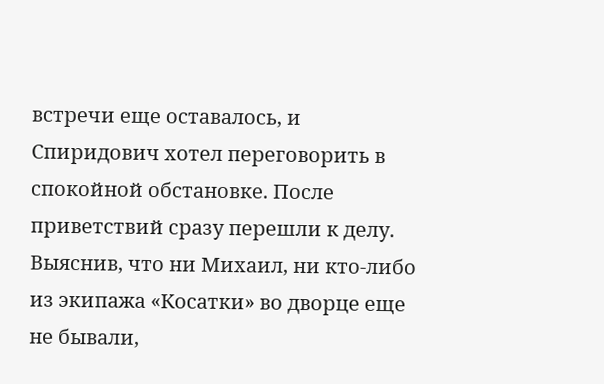встречи еще оставалось, и Спиридович хотел переговорить в спокойной обстановке. После приветствий сразу перешли к делу. Выяснив, что ни Михаил, ни кто-либо из экипажа «Косатки» во дворце еще не бывали,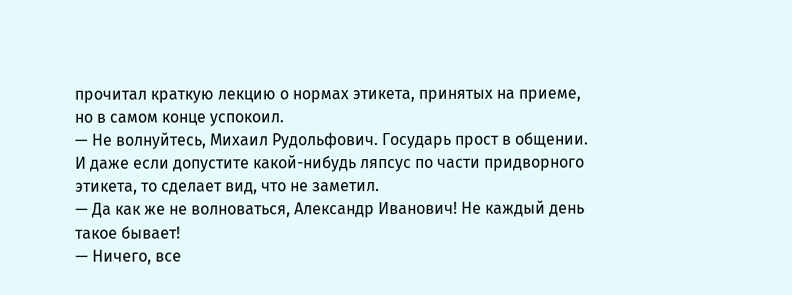прочитал краткую лекцию о нормах этикета, принятых на приеме, но в самом конце успокоил.
— Не волнуйтесь, Михаил Рудольфович. Государь прост в общении. И даже если допустите какой-нибудь ляпсус по части придворного этикета, то сделает вид, что не заметил.
— Да как же не волноваться, Александр Иванович! Не каждый день такое бывает!
— Ничего, все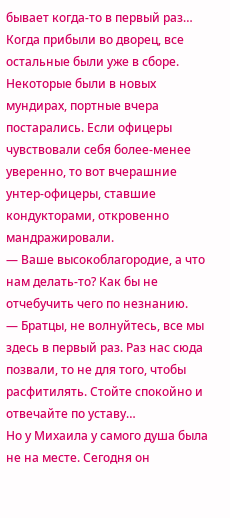бывает когда-то в первый раз…
Когда прибыли во дворец, все остальные были уже в сборе. Некоторые были в новых мундирах, портные вчера постарались. Если офицеры чувствовали себя более-менее уверенно, то вот вчерашние унтер-офицеры, ставшие кондукторами, откровенно мандражировали.
— Ваше высокоблагородие, а что нам делать-то? Как бы не отчебучить чего по незнанию.
— Братцы, не волнуйтесь, все мы здесь в первый раз. Раз нас сюда позвали, то не для того, чтобы расфитилять. Стойте спокойно и отвечайте по уставу…
Но у Михаила у самого душа была не на месте. Сегодня он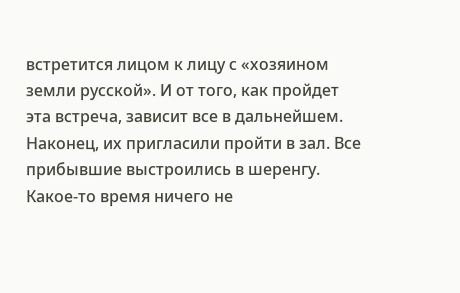встретится лицом к лицу с «хозяином земли русской». И от того, как пройдет эта встреча, зависит все в дальнейшем.
Наконец, их пригласили пройти в зал. Все прибывшие выстроились в шеренгу. Какое-то время ничего не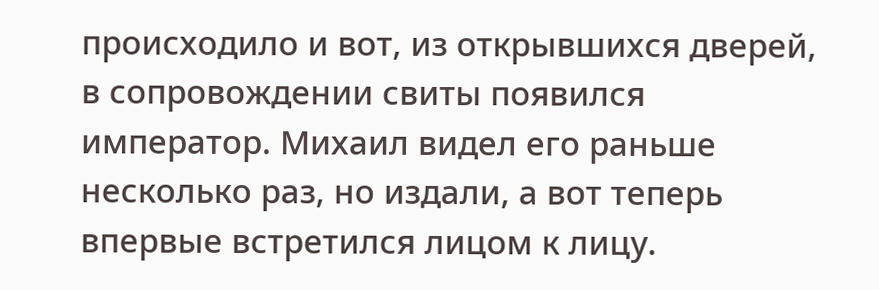происходило и вот, из открывшихся дверей, в сопровождении свиты появился император. Михаил видел его раньше несколько раз, но издали, а вот теперь впервые встретился лицом к лицу.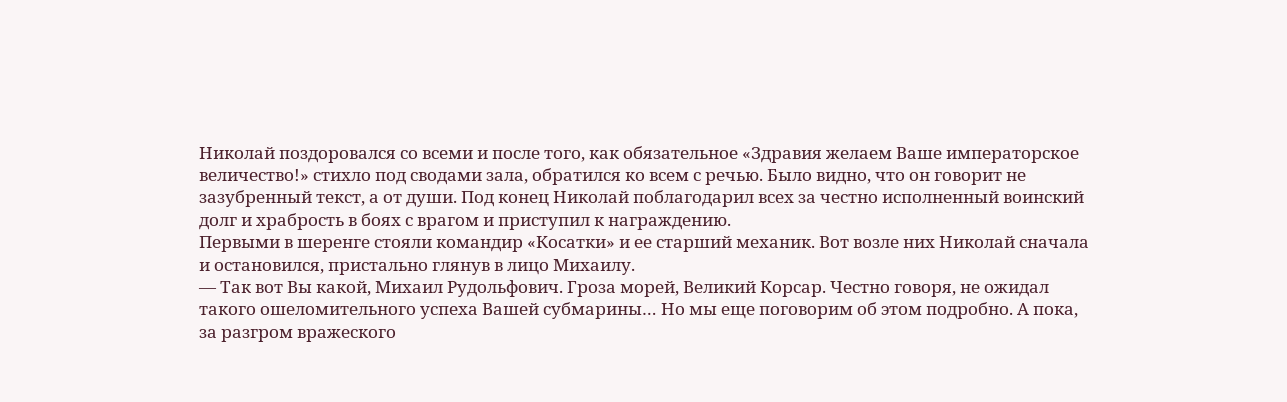Николай поздоровался со всеми и после того, как обязательное «Здравия желаем Ваше императорское величество!» стихло под сводами зала, обратился ко всем с речью. Было видно, что он говорит не зазубренный текст, а от души. Под конец Николай поблагодарил всех за честно исполненный воинский долг и храбрость в боях с врагом и приступил к награждению.
Первыми в шеренге стояли командир «Косатки» и ее старший механик. Вот возле них Николай сначала и остановился, пристально глянув в лицо Михаилу.
— Так вот Вы какой, Михаил Рудольфович. Гроза морей, Великий Корсар. Честно говоря, не ожидал такого ошеломительного успеха Вашей субмарины… Но мы еще поговорим об этом подробно. А пока, за разгром вражеского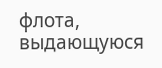флота, выдающуюся